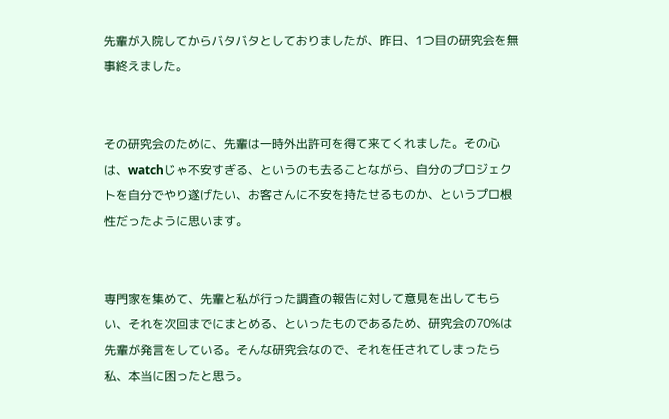先輩が入院してからバタバタとしておりましたが、昨日、1つ目の研究会を無事終えました。


その研究会のために、先輩は一時外出許可を得て来てくれました。その心は、watchじゃ不安すぎる、というのも去ることながら、自分のプロジェクトを自分でやり遂げたい、お客さんに不安を持たせるものか、というプロ根性だったように思います。


専門家を集めて、先輩と私が行った調査の報告に対して意見を出してもらい、それを次回までにまとめる、といったものであるため、研究会の70%は先輩が発言をしている。そんな研究会なので、それを任されてしまったら私、本当に困ったと思う。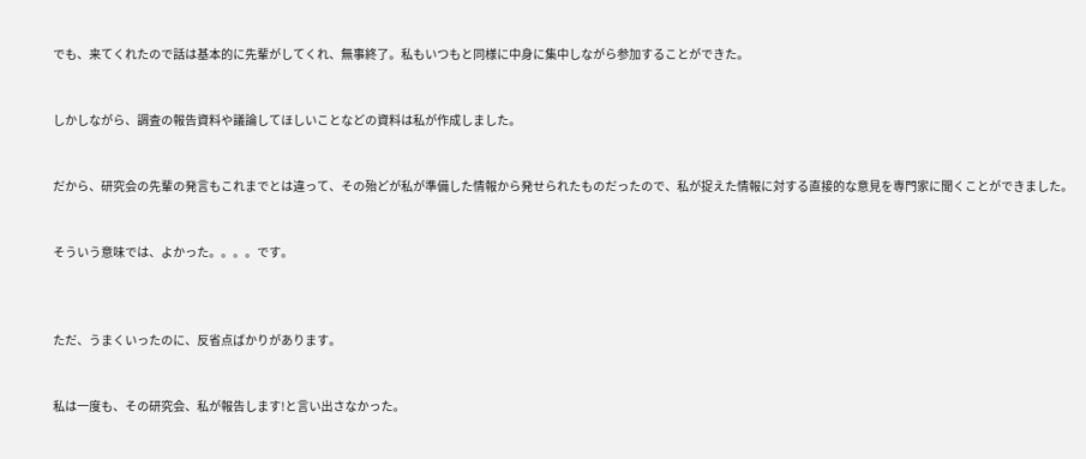でも、来てくれたので話は基本的に先輩がしてくれ、無事終了。私もいつもと同様に中身に集中しながら参加することができた。


しかしながら、調査の報告資料や議論してほしいことなどの資料は私が作成しました。


だから、研究会の先輩の発言もこれまでとは違って、その殆どが私が準備した情報から発せられたものだったので、私が捉えた情報に対する直接的な意見を専門家に聞くことができました。


そういう意味では、よかった。。。。です。



ただ、うまくいったのに、反省点ばかりがあります。


私は一度も、その研究会、私が報告します!と言い出さなかった。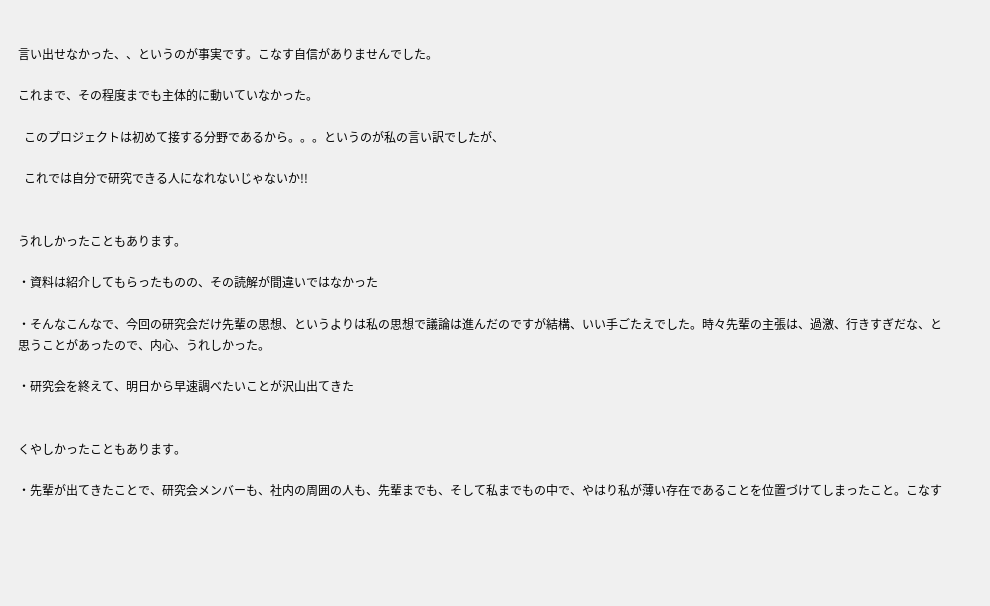言い出せなかった、、というのが事実です。こなす自信がありませんでした。

これまで、その程度までも主体的に動いていなかった。

  このプロジェクトは初めて接する分野であるから。。。というのが私の言い訳でしたが、

  これでは自分で研究できる人になれないじゃないか!!


うれしかったこともあります。

・資料は紹介してもらったものの、その読解が間違いではなかった

・そんなこんなで、今回の研究会だけ先輩の思想、というよりは私の思想で議論は進んだのですが結構、いい手ごたえでした。時々先輩の主張は、過激、行きすぎだな、と思うことがあったので、内心、うれしかった。

・研究会を終えて、明日から早速調べたいことが沢山出てきた


くやしかったこともあります。

・先輩が出てきたことで、研究会メンバーも、社内の周囲の人も、先輩までも、そして私までもの中で、やはり私が薄い存在であることを位置づけてしまったこと。こなす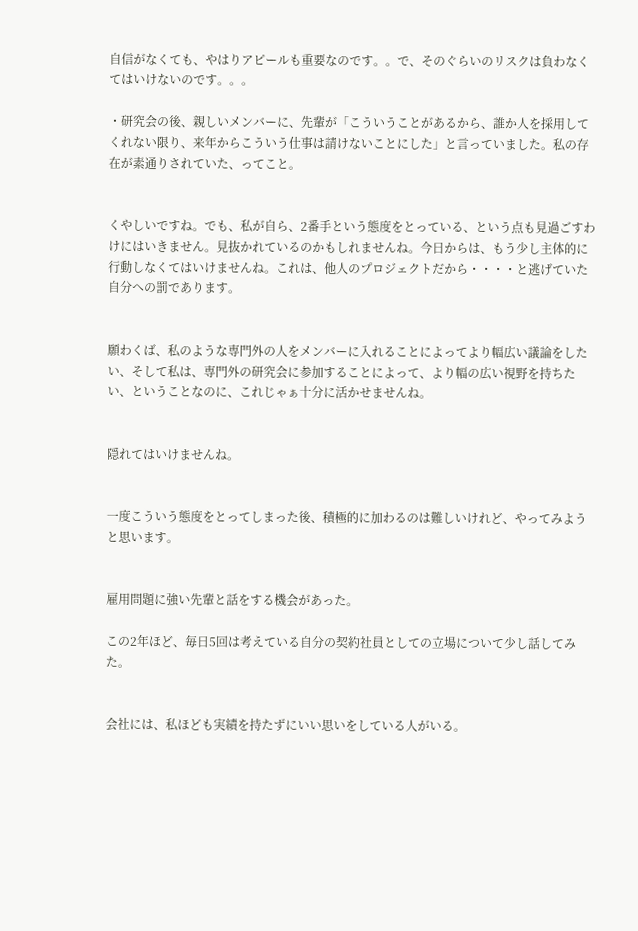自信がなくても、やはりアピールも重要なのです。。で、そのぐらいのリスクは負わなくてはいけないのです。。。

・研究会の後、親しいメンバーに、先輩が「こういうことがあるから、誰か人を採用してくれない限り、来年からこういう仕事は請けないことにした」と言っていました。私の存在が素通りされていた、ってこと。


くやしいですね。でも、私が自ら、2番手という態度をとっている、という点も見過ごすわけにはいきません。見抜かれているのかもしれませんね。今日からは、もう少し主体的に行動しなくてはいけませんね。これは、他人のプロジェクトだから・・・・と逃げていた自分への罰であります。


願わくば、私のような専門外の人をメンバーに入れることによってより幅広い議論をしたい、そして私は、専門外の研究会に参加することによって、より幅の広い視野を持ちたい、ということなのに、これじゃぁ十分に活かせませんね。


隠れてはいけませんね。


一度こういう態度をとってしまった後、積極的に加わるのは難しいけれど、やってみようと思います。


雇用問題に強い先輩と話をする機会があった。

この2年ほど、毎日5回は考えている自分の契約社員としての立場について少し話してみた。


会社には、私ほども実績を持たずにいい思いをしている人がいる。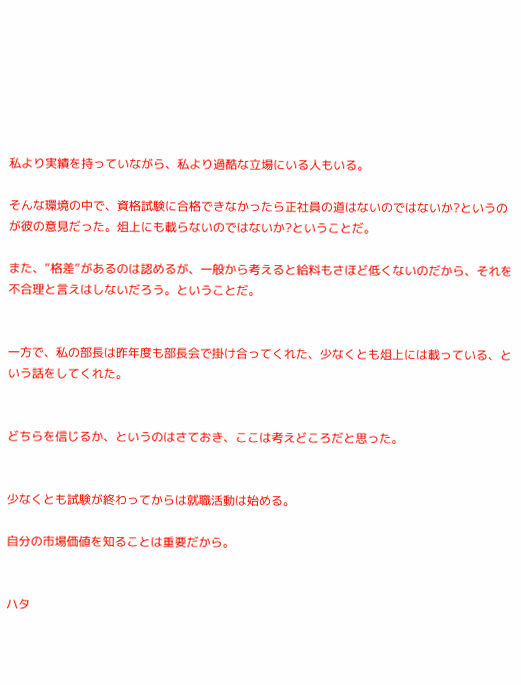私より実績を持っていながら、私より過酷な立場にいる人もいる。

そんな環境の中で、資格試験に合格できなかったら正社員の道はないのではないか?というのが彼の意見だった。俎上にも載らないのではないか?ということだ。

また、”格差”があるのは認めるが、一般から考えると給料もさほど低くないのだから、それを不合理と言えはしないだろう。ということだ。


一方で、私の部長は昨年度も部長会で掛け合ってくれた、少なくとも俎上には載っている、という話をしてくれた。


どちらを信じるか、というのはさておき、ここは考えどころだと思った。


少なくとも試験が終わってからは就職活動は始める。

自分の市場価値を知ることは重要だから。


ハタ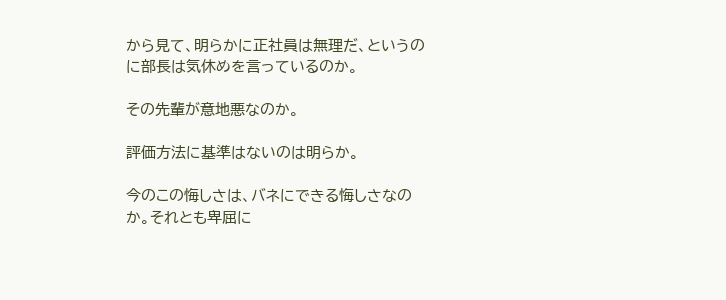から見て、明らかに正社員は無理だ、というのに部長は気休めを言っているのか。

その先輩が意地悪なのか。

評価方法に基準はないのは明らか。

今のこの悔しさは、バネにできる悔しさなのか。それとも卑屈に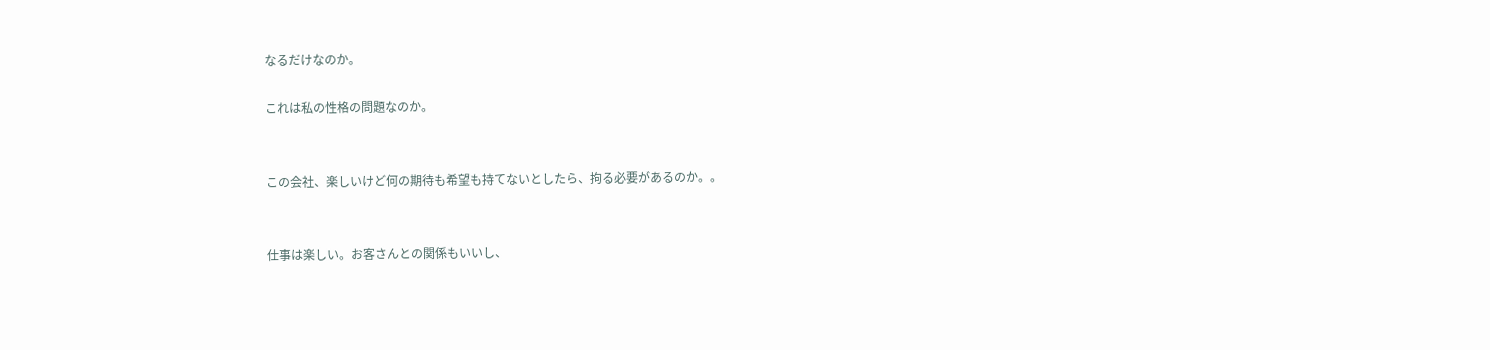なるだけなのか。

これは私の性格の問題なのか。


この会社、楽しいけど何の期待も希望も持てないとしたら、拘る必要があるのか。。


仕事は楽しい。お客さんとの関係もいいし、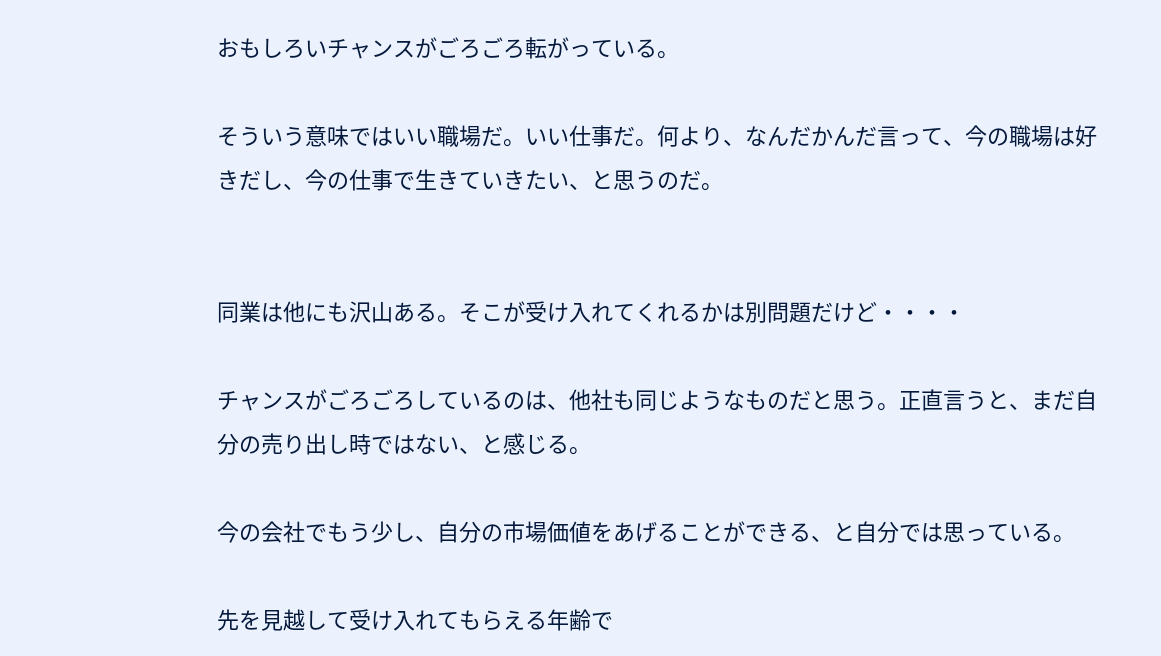おもしろいチャンスがごろごろ転がっている。

そういう意味ではいい職場だ。いい仕事だ。何より、なんだかんだ言って、今の職場は好きだし、今の仕事で生きていきたい、と思うのだ。


同業は他にも沢山ある。そこが受け入れてくれるかは別問題だけど・・・・

チャンスがごろごろしているのは、他社も同じようなものだと思う。正直言うと、まだ自分の売り出し時ではない、と感じる。

今の会社でもう少し、自分の市場価値をあげることができる、と自分では思っている。

先を見越して受け入れてもらえる年齢で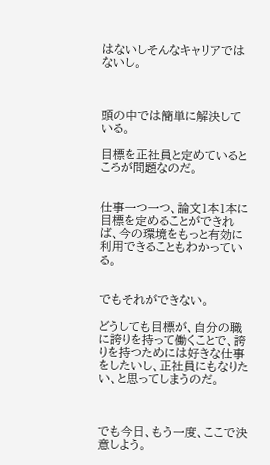はないしそんなキャリアではないし。



頭の中では簡単に解決している。

目標を正社員と定めているところが問題なのだ。


仕事一つ一つ、論文1本1本に目標を定めることができれば、今の環境をもっと有効に利用できることもわかっている。


でもそれができない。

どうしても目標が、自分の職に誇りを持って働くことで、誇りを持つためには好きな仕事をしたいし、正社員にもなりたい、と思ってしまうのだ。



でも今日、もう一度、ここで決意しよう。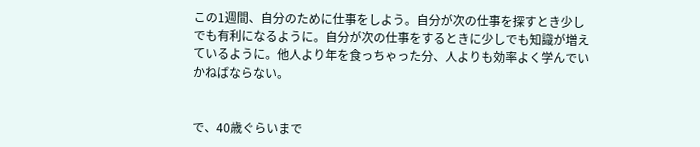この1週間、自分のために仕事をしよう。自分が次の仕事を探すとき少しでも有利になるように。自分が次の仕事をするときに少しでも知識が増えているように。他人より年を食っちゃった分、人よりも効率よく学んでいかねばならない。


で、40歳ぐらいまで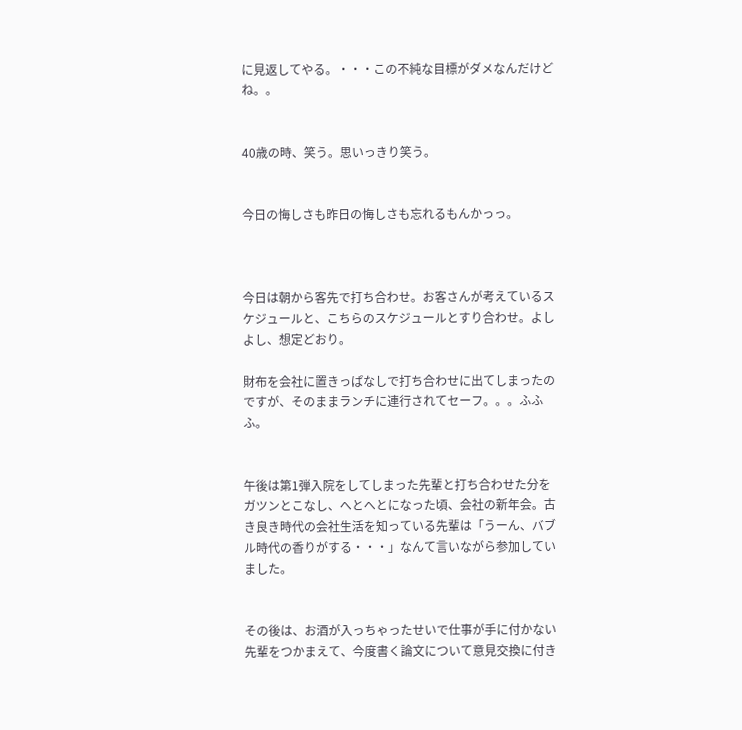に見返してやる。・・・この不純な目標がダメなんだけどね。。


40歳の時、笑う。思いっきり笑う。


今日の悔しさも昨日の悔しさも忘れるもんかっっ。



今日は朝から客先で打ち合わせ。お客さんが考えているスケジュールと、こちらのスケジュールとすり合わせ。よしよし、想定どおり。

財布を会社に置きっぱなしで打ち合わせに出てしまったのですが、そのままランチに連行されてセーフ。。。ふふふ。


午後は第1弾入院をしてしまった先輩と打ち合わせた分をガツンとこなし、へとへとになった頃、会社の新年会。古き良き時代の会社生活を知っている先輩は「うーん、バブル時代の香りがする・・・」なんて言いながら参加していました。


その後は、お酒が入っちゃったせいで仕事が手に付かない先輩をつかまえて、今度書く論文について意見交換に付き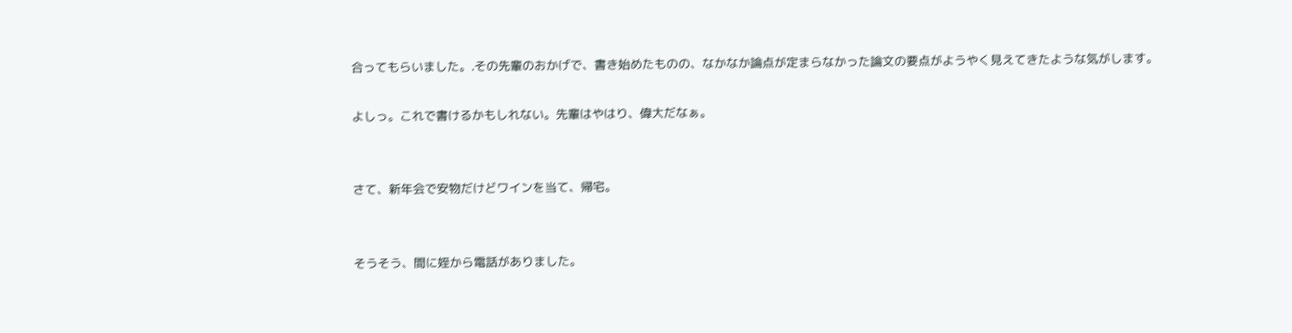合ってもらいました。.その先輩のおかげで、書き始めたものの、なかなか論点が定まらなかった論文の要点がようやく見えてきたような気がします。

よしっ。これで書けるかもしれない。先輩はやはり、偉大だなぁ。


さて、新年会で安物だけどワインを当て、帰宅。


そうそう、間に姪から電話がありました。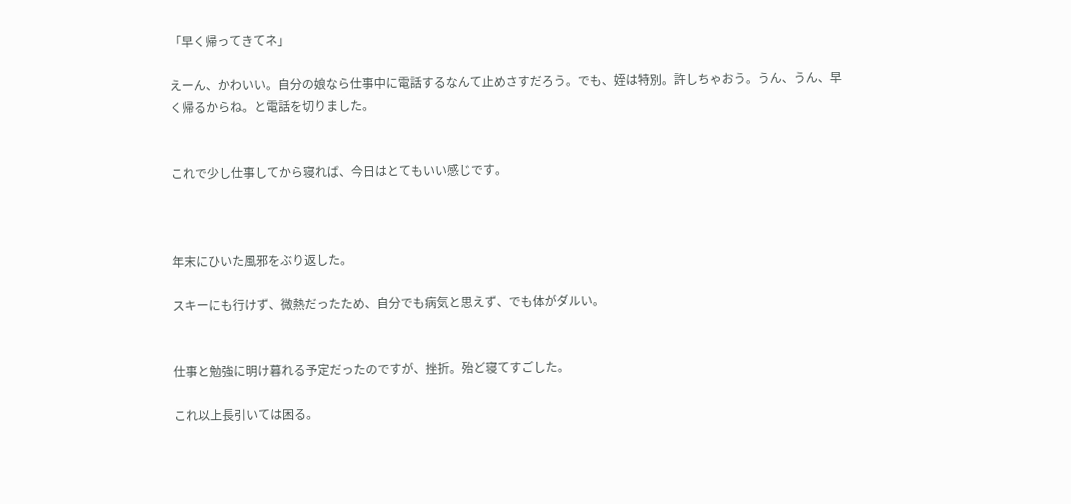「早く帰ってきてネ」

えーん、かわいい。自分の娘なら仕事中に電話するなんて止めさすだろう。でも、姪は特別。許しちゃおう。うん、うん、早く帰るからね。と電話を切りました。


これで少し仕事してから寝れば、今日はとてもいい感じです。



年末にひいた風邪をぶり返した。

スキーにも行けず、微熱だったため、自分でも病気と思えず、でも体がダルい。


仕事と勉強に明け暮れる予定だったのですが、挫折。殆ど寝てすごした。

これ以上長引いては困る。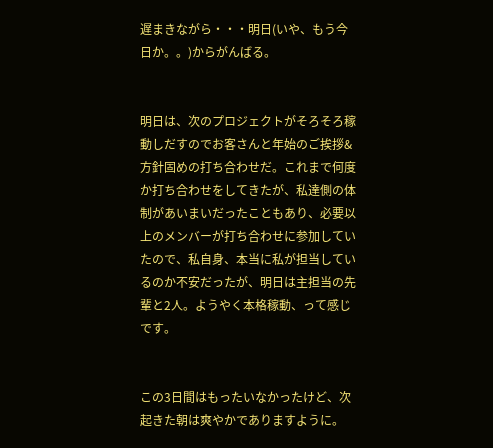遅まきながら・・・明日(いや、もう今日か。。)からがんばる。


明日は、次のプロジェクトがそろそろ稼動しだすのでお客さんと年始のご挨拶&方針固めの打ち合わせだ。これまで何度か打ち合わせをしてきたが、私達側の体制があいまいだったこともあり、必要以上のメンバーが打ち合わせに参加していたので、私自身、本当に私が担当しているのか不安だったが、明日は主担当の先輩と2人。ようやく本格稼動、って感じです。


この3日間はもったいなかったけど、次起きた朝は爽やかでありますように。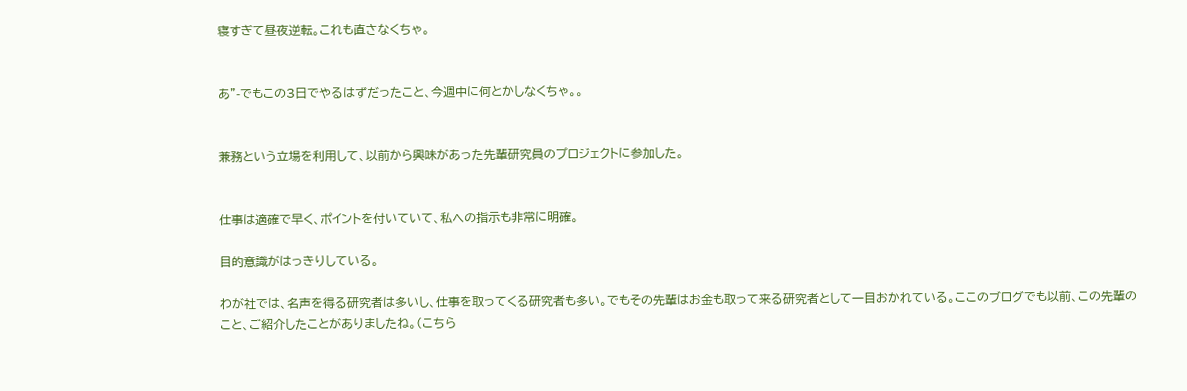寝すぎて昼夜逆転。これも直さなくちゃ。


あ”-でもこの3日でやるはずだったこと、今週中に何とかしなくちゃ。。


兼務という立場を利用して、以前から興味があった先輩研究員のプロジェクトに参加した。


仕事は適確で早く、ポイントを付いていて、私への指示も非常に明確。

目的意識がはっきりしている。

わが社では、名声を得る研究者は多いし、仕事を取ってくる研究者も多い。でもその先輩はお金も取って来る研究者として一目おかれている。ここのブログでも以前、この先輩のこと、ご紹介したことがありましたね。(こちら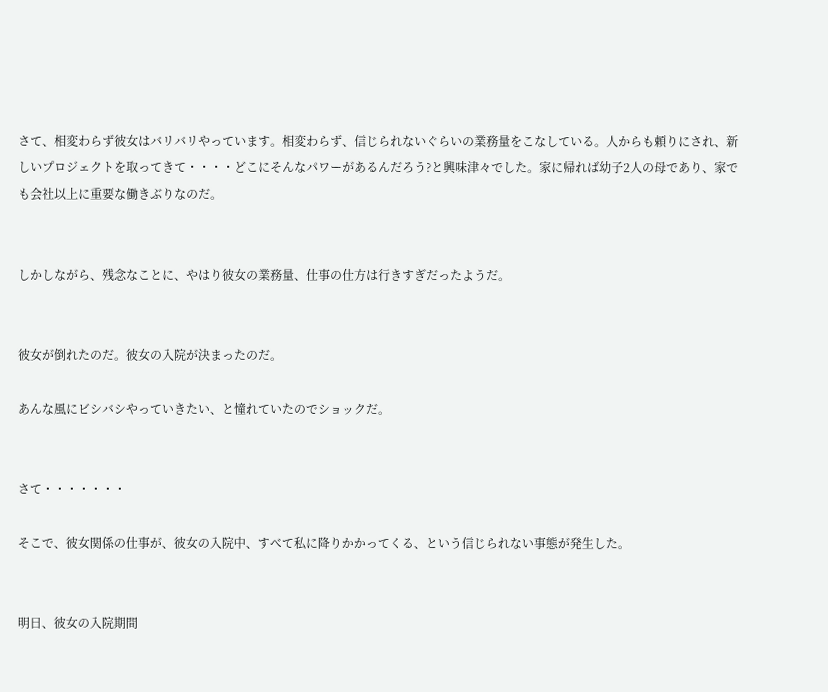さて、相変わらず彼女はバリバリやっています。相変わらず、信じられないぐらいの業務量をこなしている。人からも頼りにされ、新しいプロジェクトを取ってきて・・・・どこにそんなパワーがあるんだろう?と興味津々でした。家に帰れば幼子2人の母であり、家でも会社以上に重要な働きぶりなのだ。


しかしながら、残念なことに、やはり彼女の業務量、仕事の仕方は行きすぎだったようだ。


彼女が倒れたのだ。彼女の入院が決まったのだ。

あんな風にビシバシやっていきたい、と憧れていたのでショックだ。


さて・・・・・・・

そこで、彼女関係の仕事が、彼女の入院中、すべて私に降りかかってくる、という信じられない事態が発生した。


明日、彼女の入院期間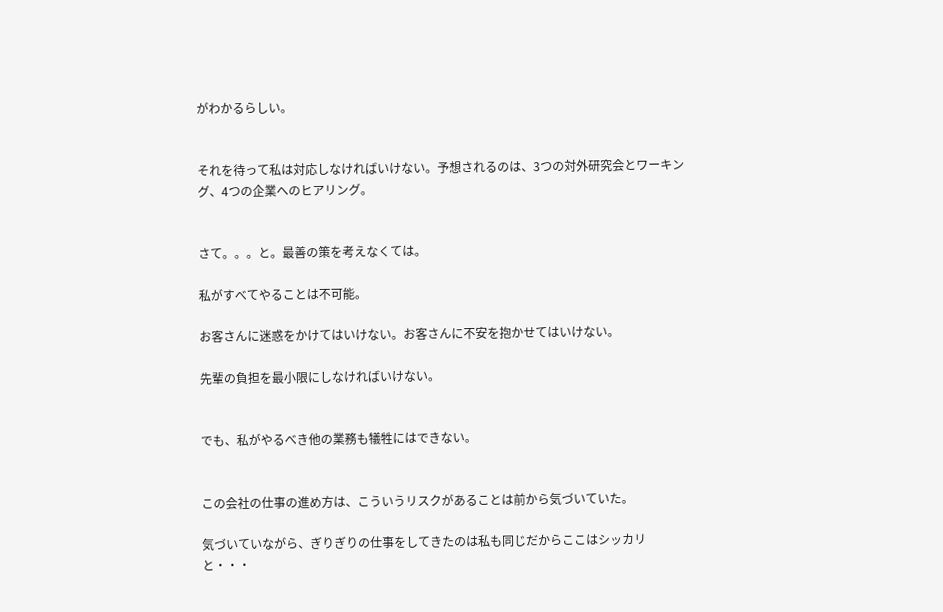がわかるらしい。


それを待って私は対応しなければいけない。予想されるのは、3つの対外研究会とワーキング、4つの企業へのヒアリング。


さて。。。と。最善の策を考えなくては。

私がすべてやることは不可能。

お客さんに迷惑をかけてはいけない。お客さんに不安を抱かせてはいけない。

先輩の負担を最小限にしなければいけない。


でも、私がやるべき他の業務も犠牲にはできない。


この会社の仕事の進め方は、こういうリスクがあることは前から気づいていた。

気づいていながら、ぎりぎりの仕事をしてきたのは私も同じだからここはシッカリと・・・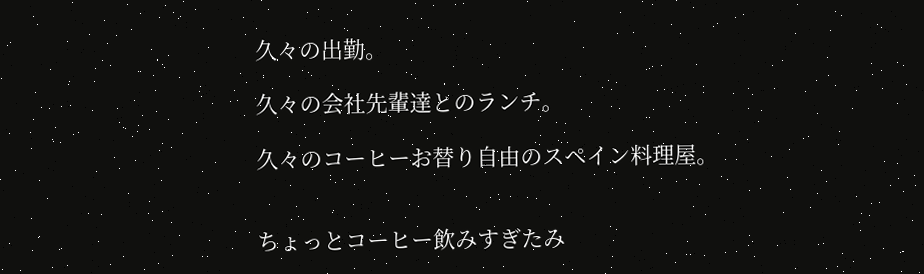久々の出勤。

久々の会社先輩達とのランチ。

久々のコーヒーお替り自由のスペイン料理屋。


ちょっとコーヒー飲みすぎたみ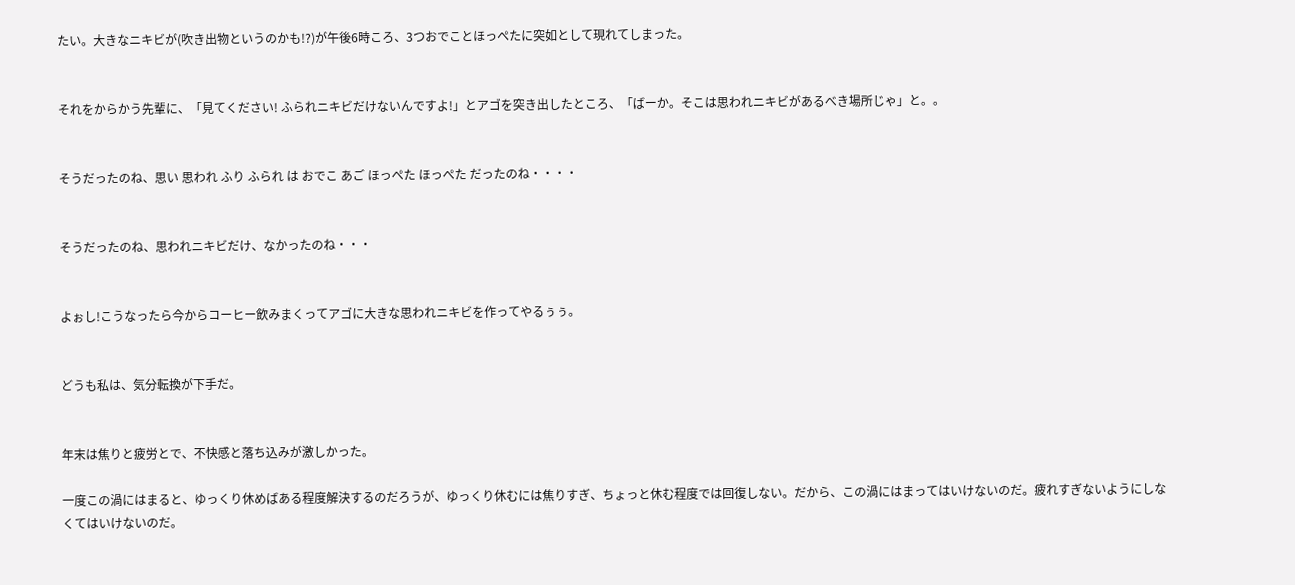たい。大きなニキビが(吹き出物というのかも!?)が午後6時ころ、3つおでことほっぺたに突如として現れてしまった。


それをからかう先輩に、「見てください! ふられニキビだけないんですよ!」とアゴを突き出したところ、「ばーか。そこは思われニキビがあるべき場所じゃ」と。。


そうだったのね、思い 思われ ふり ふられ は おでこ あご ほっぺた ほっぺた だったのね・・・・


そうだったのね、思われニキビだけ、なかったのね・・・


よぉし!こうなったら今からコーヒー飲みまくってアゴに大きな思われニキビを作ってやるぅぅ。


どうも私は、気分転換が下手だ。


年末は焦りと疲労とで、不快感と落ち込みが激しかった。

一度この渦にはまると、ゆっくり休めばある程度解決するのだろうが、ゆっくり休むには焦りすぎ、ちょっと休む程度では回復しない。だから、この渦にはまってはいけないのだ。疲れすぎないようにしなくてはいけないのだ。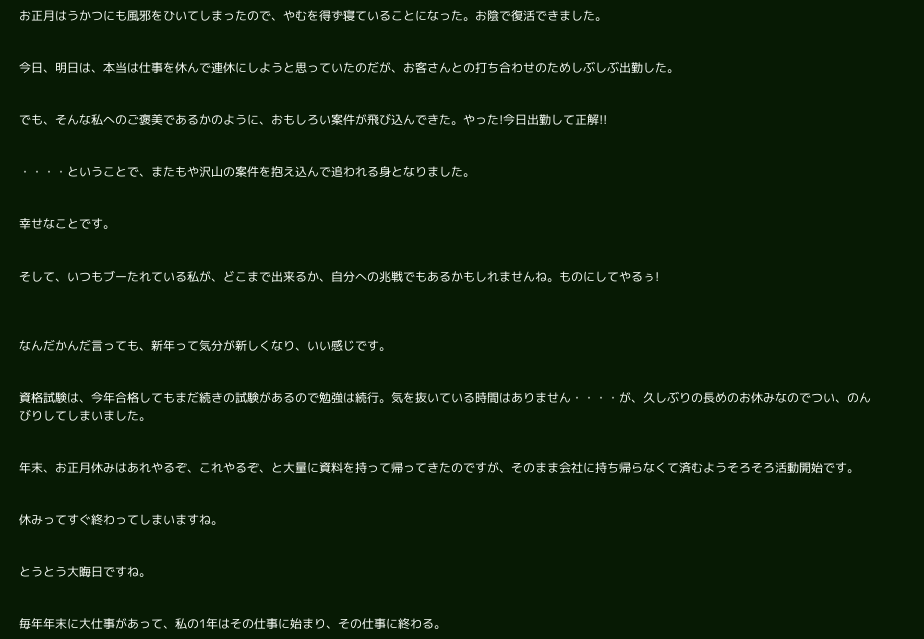お正月はうかつにも風邪をひいてしまったので、やむを得ず寝ていることになった。お陰で復活できました。


今日、明日は、本当は仕事を休んで連休にしようと思っていたのだが、お客さんとの打ち合わせのためしぶしぶ出勤した。


でも、そんな私へのご褒美であるかのように、おもしろい案件が飛び込んできた。やった!今日出勤して正解!!


・・・・ということで、またもや沢山の案件を抱え込んで追われる身となりました。


幸せなことです。


そして、いつもブーたれている私が、どこまで出来るか、自分への兆戦でもあるかもしれませんね。ものにしてやるぅ!



なんだかんだ言っても、新年って気分が新しくなり、いい感じです。


資格試験は、今年合格してもまだ続きの試験があるので勉強は続行。気を抜いている時間はありません・・・・が、久しぶりの長めのお休みなのでつい、のんびりしてしまいました。


年末、お正月休みはあれやるぞ、これやるぞ、と大量に資料を持って帰ってきたのですが、そのまま会社に持ち帰らなくて済むようそろそろ活動開始です。


休みってすぐ終わってしまいますね。


とうとう大晦日ですね。


毎年年末に大仕事があって、私の1年はその仕事に始まり、その仕事に終わる。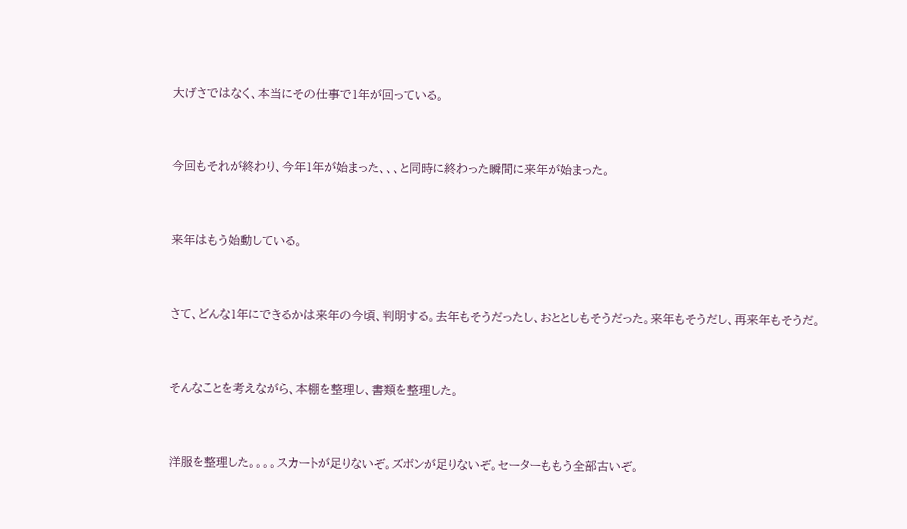大げさではなく、本当にその仕事で1年が回っている。


今回もそれが終わり、今年1年が始まった、、、と同時に終わった瞬間に来年が始まった。


来年はもう始動している。


さて、どんな1年にできるかは来年の今頃、判明する。去年もそうだったし、おととしもそうだった。来年もそうだし、再来年もそうだ。


そんなことを考えながら、本棚を整理し、書類を整理した。


洋服を整理した。。。。スカートが足りないぞ。ズボンが足りないぞ。セーターももう全部古いぞ。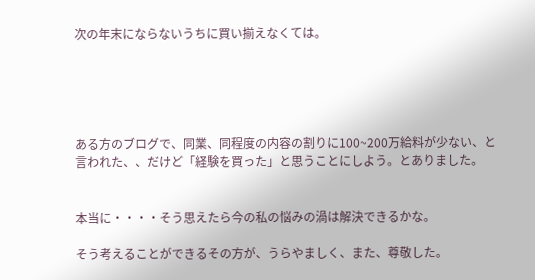次の年末にならないうちに買い揃えなくては。





ある方のブログで、同業、同程度の内容の割りに100~200万給料が少ない、と言われた、、だけど「経験を買った」と思うことにしよう。とありました。


本当に・・・・そう思えたら今の私の悩みの渦は解決できるかな。

そう考えることができるその方が、うらやましく、また、尊敬した。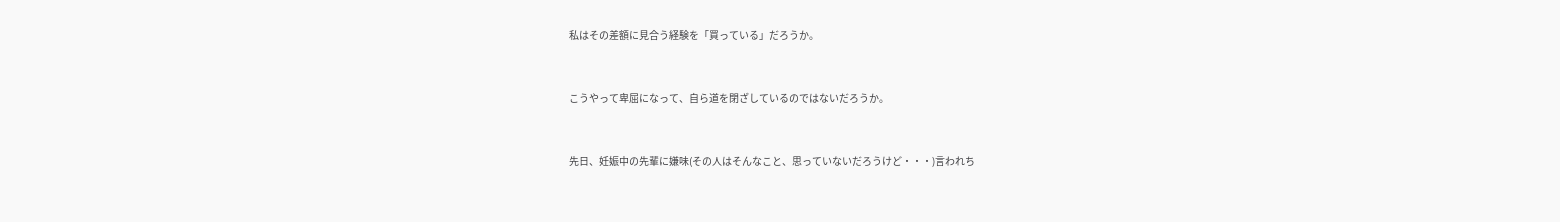私はその差額に見合う経験を「買っている」だろうか。


こうやって卑屈になって、自ら道を閉ざしているのではないだろうか。


先日、妊娠中の先輩に嫌味(その人はそんなこと、思っていないだろうけど・・・)言われち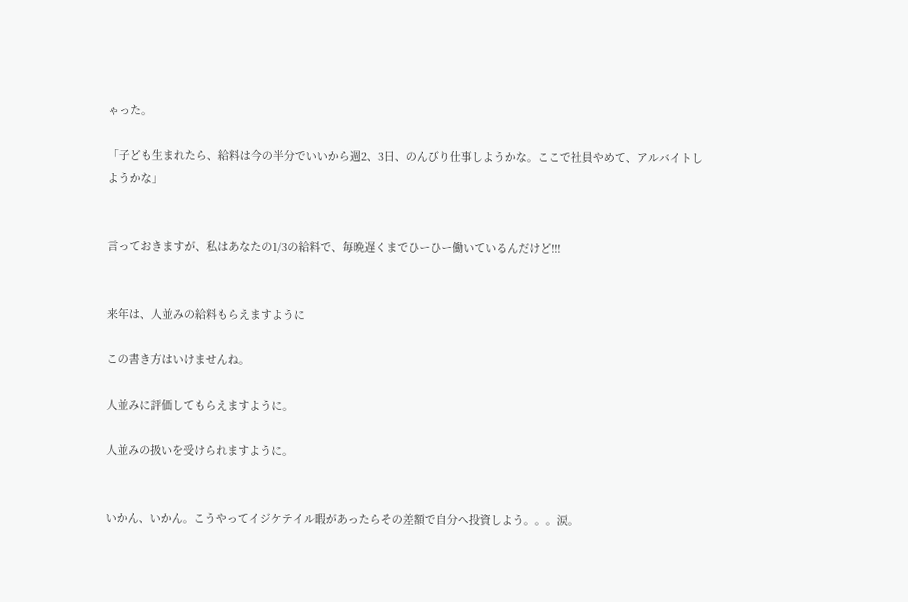ゃった。

「子ども生まれたら、給料は今の半分でいいから週2、3日、のんびり仕事しようかな。ここで社員やめて、アルバイトしようかな」


言っておきますが、私はあなたの1/3の給料で、毎晩遅くまでひーひー働いているんだけど!!!


来年は、人並みの給料もらえますように

この書き方はいけませんね。

人並みに評価してもらえますように。

人並みの扱いを受けられますように。


いかん、いかん。こうやってイジケテイル暇があったらその差額で自分へ投資しよう。。。涙。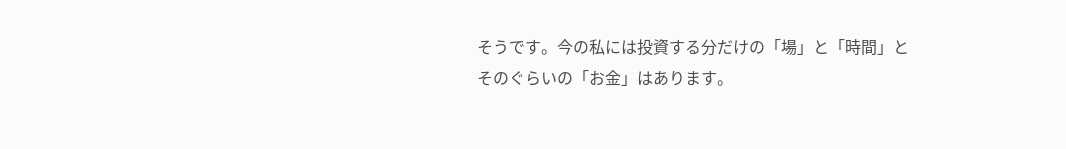そうです。今の私には投資する分だけの「場」と「時間」とそのぐらいの「お金」はあります。